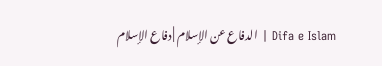Difa e Islam | الدفاع عن الإسلام | دفاع الإسلام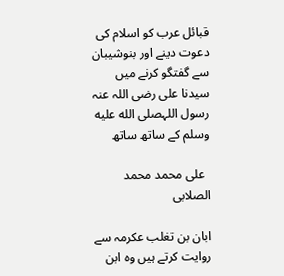قبائل عرب کو اسلام کی دعوت دینے اور بنوشیبان سے گفتگو کرنے میں سیدنا علی رضی اللہ عنہ رسول اللہصلى الله عليه وسلم کے ساتھ ساتھ

  علی محمد محمد الصلابی

ابان بن تغلب عکرمہ سے روایت کرتے ہیں وہ ابن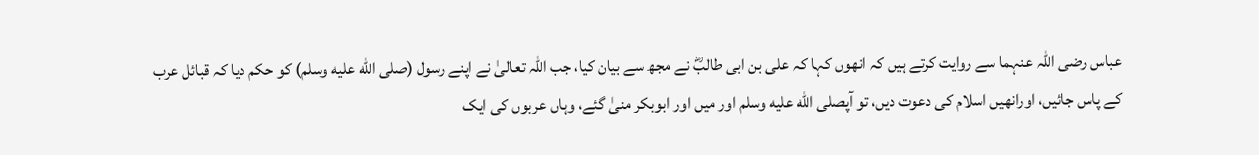عباس رضی اللہ عنہما سے روایت کرتے ہیں کہ انھوں کہا کہ علی بن ابی طالبؓ نے مجھ سے بیان کیا، جب اللہ تعالیٰ نے اپنے رسول (صلى الله عليه وسلم) کو حکم دیا کہ قبائل عرب کے پاس جائیں، اورانھیں اسلام کی دعوت دیں، تو آپصلى الله عليه وسلم اور میں اور ابوبکر منیٰ گئے، وہاں عربوں کی ایک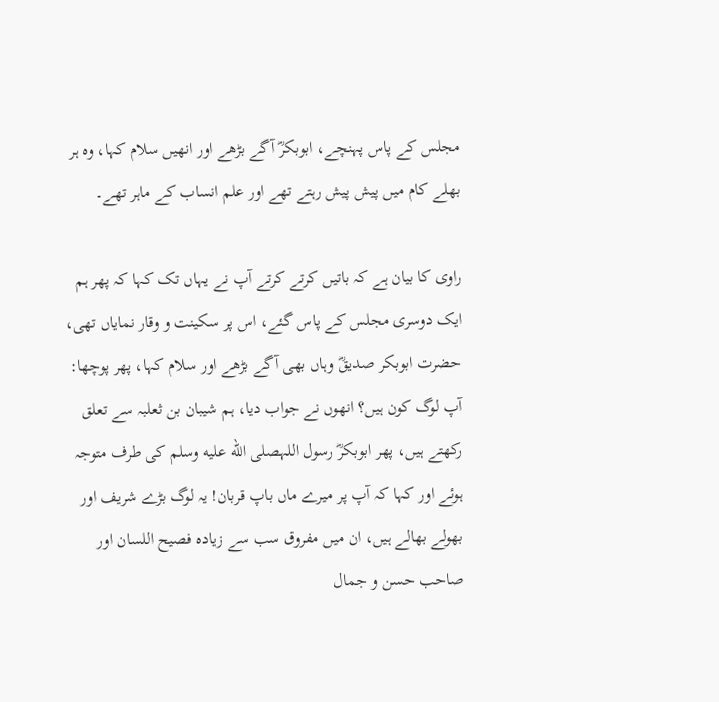مجلس کے پاس پہنچے، ابوبکرؓ آگے بڑھے اور انھیں سلام کہا، وہ ہر بھلے کام میں پیش پیش رہتے تھے اور علم انساب کے ماہر تھے۔

راوی کا بیان ہے کہ باتیں کرتے کرتے آپ نے یہاں تک کہا کہ پھر ہم ایک دوسری مجلس کے پاس گئے، اس پر سکینت و وقار نمایاں تھی، حضرت ابوبکر صدیقؓ وہاں بھی آگے بڑھے اور سلام کہا، پھر پوچھا: آپ لوگ کون ہیں؟ انھوں نے جواب دیا، ہم شیبان بن ثعلبہ سے تعلق رکھتے ہیں، پھر ابوبکرؓ رسول اللہصلى الله عليه وسلم کی طرف متوجہ ہوئے اور کہا کہ آپ پر میرے ماں باپ قربان! یہ لوگ بڑے شریف اور بھولے بھالے ہیں، ان میں مفروق سب سے زیادہ فصیح اللسان اور صاحب حسن و جمال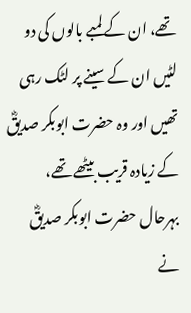تھے، ان کے لمبے بالوں کی دو لٹیں ان کے سینے پر لٹک رہی تھیں اور وہ حضرت ابوبکر صدیقؓ کے زیادہ قریب بیٹھے تھے، بہرحال حضرت ابوبکر صدیقؓ نے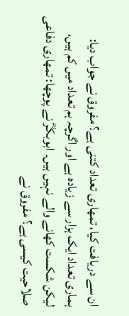ان سے دریافت کیا، تمھاری تعداد کتنی ہے؟ مفروق نے جواب دیا: ہماری تعداد ایک ہزار سے زیادہ ہے اور اگرچہ ہم تعداد میں کم ہیں، لیکن شکست کھانے والے نہیں ہیں۔ ابوبکرؓ نے پوچھا: تمھاری دفاعی صلاحیت کیسی ہے؟ مفروق نے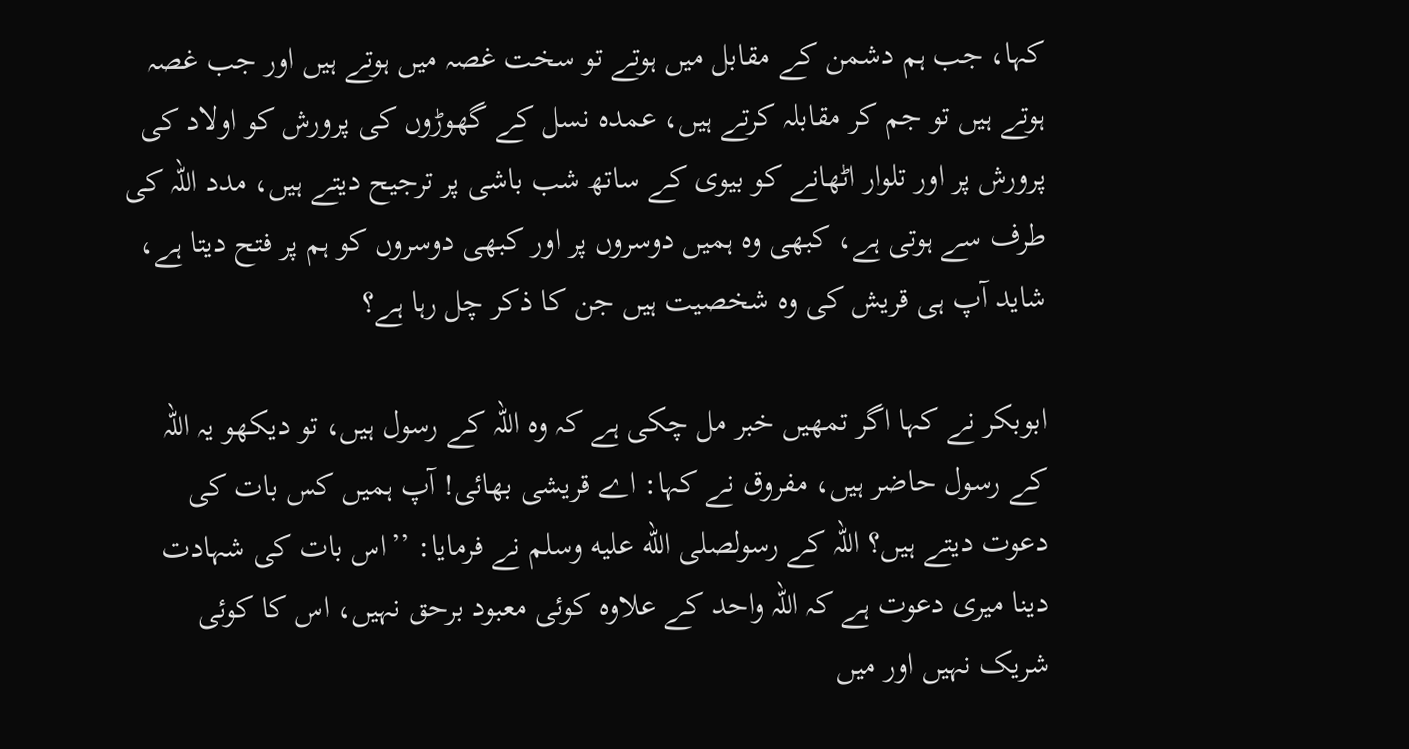کہا، جب ہم دشمن کے مقابل میں ہوتے تو سخت غصہ میں ہوتے ہیں اور جب غصہ ہوتے ہیں تو جم کر مقابلہ کرتے ہیں، عمدہ نسل کے گھوڑوں کی پرورش کو اولاد کی پرورش پر اور تلوار اٹھانے کو بیوی کے ساتھ شب باشی پر ترجیح دیتے ہیں، مدد اللہ کی طرف سے ہوتی ہے، کبھی وہ ہمیں دوسروں پر اور کبھی دوسروں کو ہم پر فتح دیتا ہے، شاید آپ ہی قریش کی وہ شخصیت ہیں جن کا ذکر چل رہا ہے؟

ابوبکر نے کہا اگر تمھیں خبر مل چکی ہے کہ وہ اللہ کے رسول ہیں، تو دیکھو یہ اللہ کے رسول حاضر ہیں، مفروق نے کہا: اے قریشی بھائی! آپ ہمیں کس بات کی دعوت دیتے ہیں؟ اللہ کے رسولصلى الله عليه وسلم نے فرمایا: ’’اس بات کی شہادت دینا میری دعوت ہے کہ اللہ واحد کے علاوہ کوئی معبود برحق نہیں، اس کا کوئی شریک نہیں اور میں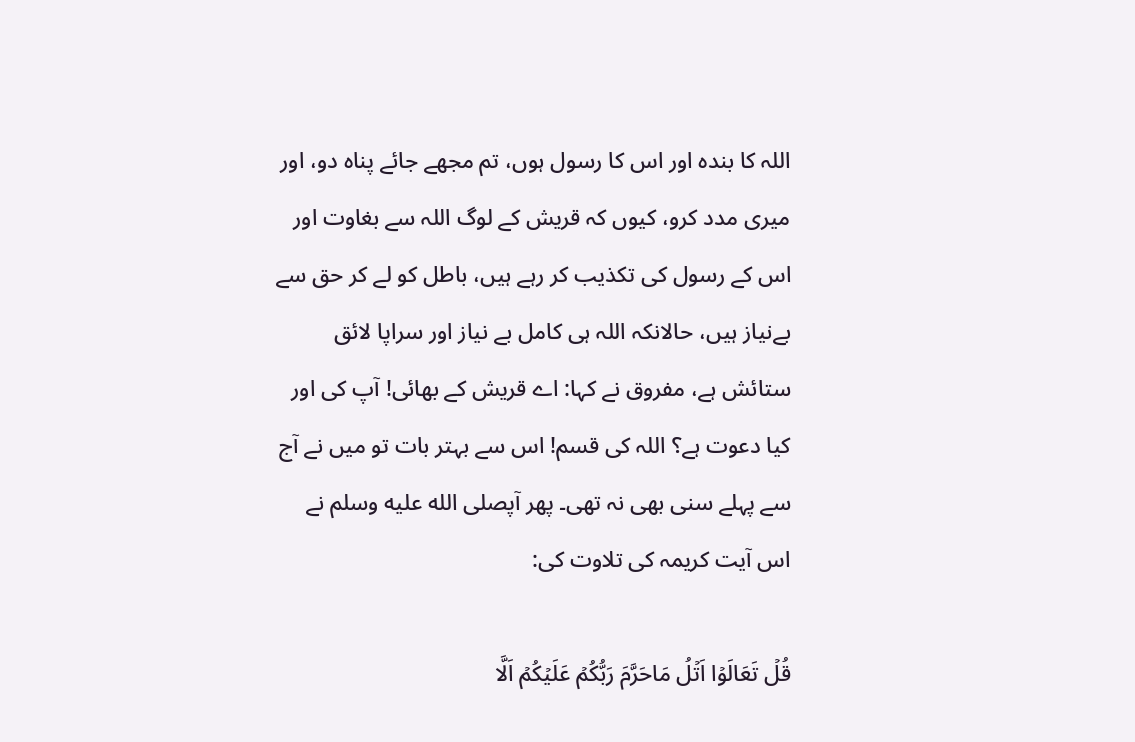اللہ کا بندہ اور اس کا رسول ہوں، تم مجھے جائے پناہ دو، اور میری مدد کرو، کیوں کہ قریش کے لوگ اللہ سے بغاوت اور اس کے رسول کی تکذیب کر رہے ہیں، باطل کو لے کر حق سے بےنیاز ہیں، حالانکہ اللہ ہی کامل بے نیاز اور سراپا لائق ستائش ہے، مفروق نے کہا: اے قریش کے بھائی! آپ کی اور کیا دعوت ہے؟ اللہ کی قسم! اس سے بہتر بات تو میں نے آج سے پہلے سنی بھی نہ تھی۔ پھر آپصلى الله عليه وسلم نے اس آیت کریمہ کی تلاوت کی:

قُلۡ تَعَالَوۡا اَتۡلُ مَاحَرَّمَ رَبُّكُمۡ عَلَيۡكُمۡ‌ اَلَّا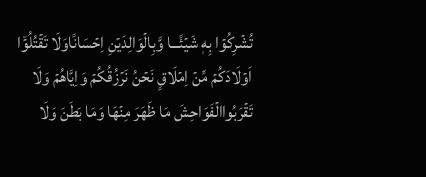تُشۡرِكُوۡا بِهٖ شَيۡئًـــا وَّبِالۡوَالِدَيۡنِ اِحۡسَانًا‌وَلَا تَقۡتُلُوۡۤا اَوۡلَادَكُمۡ مِّنۡ اِمۡلَاقٍ‌ نَحۡنُ نَرۡزُقُكُمۡ وَاِيَّاهُمۡ‌ وَلَا تَقۡرَبُواالۡفَوَاحِشَ مَا ظَهَرَ مِنۡهَا وَمَا بَطَنَ‌ وَلَا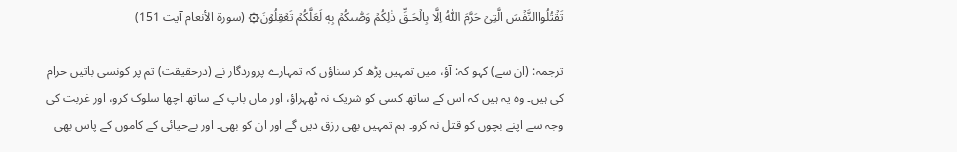تَقۡتُلُواالنَّفۡسَ الَّتِىۡ حَرَّمَ اللّٰهُ اِلَّا بِالۡحَـقِّ‌ ذٰلِكُمۡ وَصّٰٮكُمۡ بِهٖ لَعَلَّكُمۡ تَعۡقِلُوۡنَ۞ (سورۃ الأنعام آیت 151)

ترجمہ: (ان سے) کہو کہ: آؤ، میں تمہیں پڑھ کر سناؤں کہ تمہارے پروردگار نے (درحقیقت) تم پر کونسی باتیں حرام کی ہیں۔ وہ یہ ہیں کہ اس کے ساتھ کسی کو شریک نہ ٹھہراؤ، اور ماں باپ کے ساتھ اچھا سلوک کرو، اور غربت کی وجہ سے اپنے بچوں کو قتل نہ کرو۔ ہم تمہیں بھی رزق دیں گے اور ان کو بھی۔ اور بےحیائی کے کاموں کے پاس بھی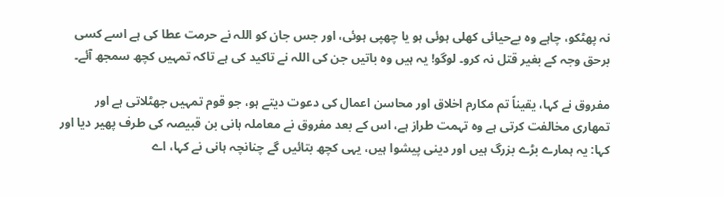نہ پھٹکو، چاہے وہ بےحیائی کھلی ہوئی ہو یا چھپی ہوئی، اور جس جان کو اللہ نے حرمت عطا کی ہے اسے کسی برحق وجہ کے بغیر قتل نہ کرو۔ لوگو! یہ ہیں وہ باتیں جن کی اللہ نے تاکید کی ہے تاکہ تمہیں کچھ سمجھ آئے۔

مفروق نے کہا، یقیناً تم مکارم اخلاق اور محاسن اعمال کی دعوت دیتے ہو، جو قوم تمہیں جھٹلاتی ہے اور تمھاری مخالفت کرتی ہے وہ تہمت طراز ہے، اس کے بعد مفروق نے معاملہ ہانی بن قبیصہ کی طرف پھیر دیا اور کہا: یہ ہمارے بڑے بزرگ ہیں اور دینی پیشوا ہیں، یہی کچھ بتائیں گے چنانچہ ہانی نے کہا، اے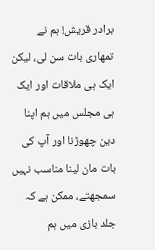برادر قریش! ہم نے تمھاری بات سن لی، لیکن ایک ہی ملاقات اور ایک ہی مجلس میں ہم اپنا دین چھوڑنا اور آپ کی بات مان لینا مناسب نہیں سمجھتے، ممکن ہے کہ جلد بازی میں ہم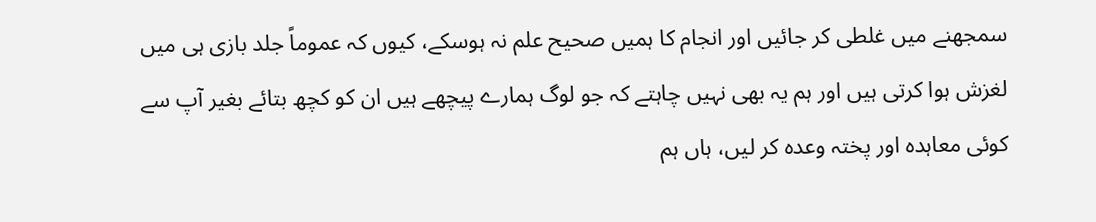سمجھنے میں غلطی کر جائیں اور انجام کا ہمیں صحیح علم نہ ہوسکے، کیوں کہ عموماً جلد بازی ہی میں لغزش ہوا کرتی ہیں اور ہم یہ بھی نہیں چاہتے کہ جو لوگ ہمارے پیچھے ہیں ان کو کچھ بتائے بغیر آپ سے کوئی معاہدہ اور پختہ وعدہ کر لیں، ہاں ہم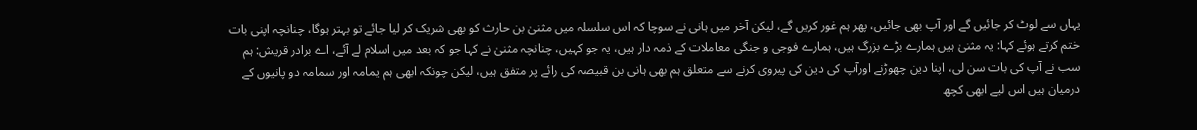یہاں سے لوٹ کر جائیں گے اور آپ بھی جائیں، پھر ہم غور کریں گے، لیکن آخر میں ہانی نے سوچا کہ اس سلسلہ میں مثنیٰ بن حارث کو بھی شریک کر لیا جائے تو بہتر ہوگا، چنانچہ اپنی بات ختم کرتے ہوئے کہا: یہ مثنیٰ ہیں ہمارے بڑے بزرگ ہیں، ہمارے فوجی و جنگی معاملات کے ذمہ دار ہیں، یہ جو کہیں، چنانچہ مثنیٰ نے کہا جو کہ بعد میں اسلام لے آئے، اے برادر قریش: ہم سب نے آپ کی بات سن لی، اپنا دین چھوڑنے اورآپ کی دین کی پیروی کرنے سے متعلق ہم بھی ہانی بن قبیصہ کی رائے پر متفق ہیں، لیکن چونکہ ابھی ہم یمامہ اور سمامہ دو پانیوں کے درمیان ہیں اس لیے ابھی کچھ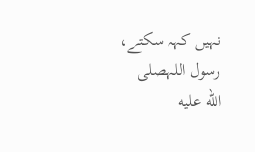نہیں کہہ سکتے، رسول اللہصلى الله عليه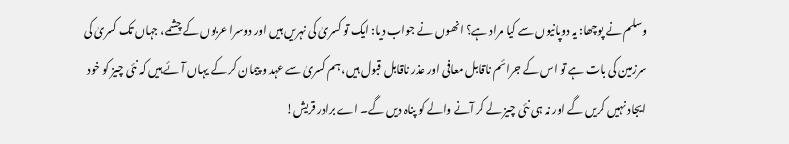وسلم نے پوچھا: یہ دوپانیوں سے کیا مراد ہے؟ انھوں نے جواب دیا: ایک تو کسریٰ کی نہریں ہیں اور دوسرا عربوں کے چشمے، جہاں تک کسریٰ کی سرزمین کی بات ہے تو اس کے جرائم ناقابل معافی اور عذر ناقابل قبول ہیں، ہم کسریٰ سے عہد و پیمان کر کے یہاں آئے ہیں کہ نئی چیز کو خود ایجاد نہیں کریں گے اور نہ ہی نئی چیز لے کر آنے والے کو پناہ دیں گے۔ اے برادر قریش!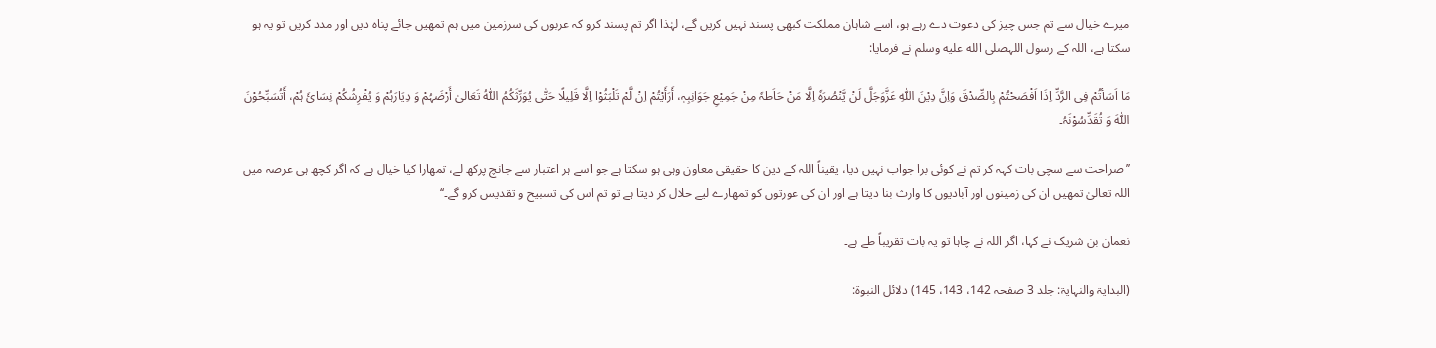میرے خیال سے تم جس چیز کی دعوت دے رہے ہو، اسے شاہان مملکت کبھی پسند نہیں کریں گے، لہٰذا اگر تم پسند کرو کہ عربوں کی سرزمین میں ہم تمھیں جائے پناہ دیں اور مدد کریں تو یہ ہو سکتا ہے، اللہ کے رسول اللہصلى الله عليه وسلم نے فرمایا:

مَا اَسَأتُمْ فِی الرَّدِّ اِذَا اَفْصَحْتُمْ بِالصِّدْقَ وَاِنَّ دِیْنَ اللّٰہِ عَزَّوَجَلَّ لَنْ یَّنْصُرَہٗ اِلَّا مَنْ حَاَطہٗ مِنْ جَمِیْعِ جَوَانِبِہٖ، أَرَأَیْتُمْ اِنْ لَّمْ تَلْبَثُوْا اِلَّا قَلِیلًا حَتّٰی یُوَرِّثَکُمُ اللّٰہُ تَعَالیٰ أَرْضَہُمْ وَ دِیَارَہُمْ وَ یُفْرِشُکُمْ نِسَائَ ہُمْ، أَتُسَبِّحُوْنَ اللّٰہَ وَ تُقَدِّسُوْنَہُ۔

’’صراحت سے سچی بات کہہ کر تم نے کوئی برا جواب نہیں دیا، یقیناً اللہ کے دین کا حقیقی معاون وہی ہو سکتا ہے جو اسے ہر اعتبار سے جانچ پرکھ لے، تمھارا کیا خیال ہے کہ اگر کچھ ہی عرصہ میں اللہ تعالیٰ تمھیں ان کی زمینوں اور آبادیوں کا وارث بنا دیتا ہے اور ان کی عورتوں کو تمھارے لیے حلال کر دیتا ہے تو تم اس کی تسبیح و تقدیس کرو گے۔‘‘

نعمان بن شریک نے کہا، اگر اللہ نے چاہا تو یہ بات تقریباً طے ہے۔

(البدایۃ والنہایۃ: جلد 3 صفحہ 142، 143، 145) دلائل النبوۃ: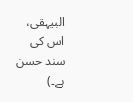البیہقی، اس کی سند حسن ہے۔)